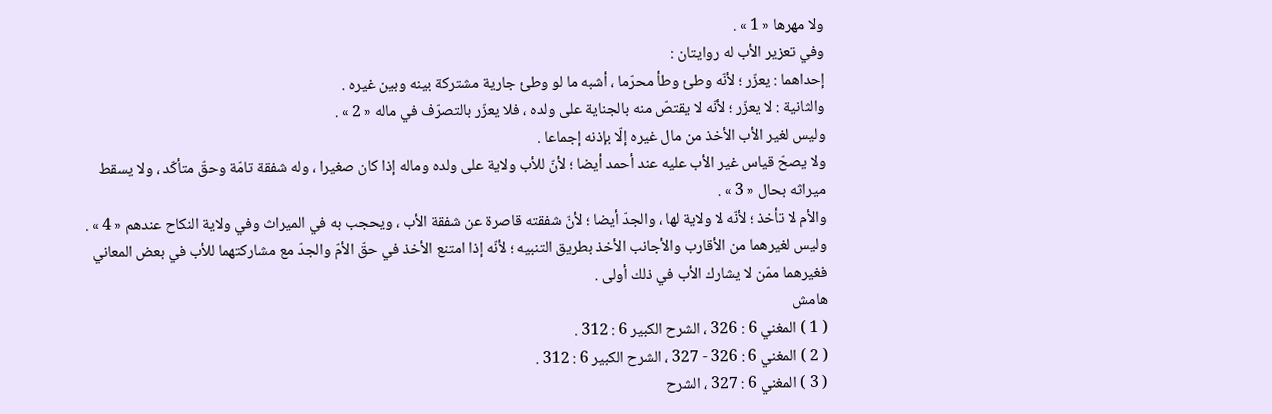ولا مهرها « 1 » .
وفي تعزير الأب له روايتان :
إحداهما : يعزّر ؛ لأنّه وطئ وطأ محرّما ، أشبه ما لو وطئ جارية مشتركة بينه وبين غيره .
والثانية : لا يعزّر ؛ لأنّه لا يقتصّ منه بالجناية على ولده ، فلا يعزّر بالتصرّف في ماله « 2 » .
وليس لغير الأب الأخذ من مال غيره إلّا بإذنه إجماعا .
ولا يصحّ قياس غير الأب عليه عند أحمد أيضا ؛ لأنّ للأب ولاية على ولده وماله إذا كان صغيرا ، وله شفقة تامّة وحقّ متأكّد ، ولا يسقط ميراثه بحال « 3 » .
والأم لا تأخذ ؛ لأنّه لا ولاية لها ، والجدّ أيضا ؛ لأنّ شفقته قاصرة عن شفقة الأب ، ويحجب به في الميراث وفي ولاية النكاح عندهم « 4 » .
وليس لغيرهما من الأقارب والأجانب الأخذ بطريق التنبيه ؛ لأنّه إذا امتنع الأخذ في حقّ الأمّ والجدّ مع مشاركتهما للأب في بعض المعاني فغيرهما ممّن لا يشارك الأب في ذلك أولى .
هامش
( 1 ) المغني 6 : 326 ، الشرح الكبير 6 : 312 .
( 2 ) المغني 6 : 326 - 327 ، الشرح الكبير 6 : 312 .
( 3 ) المغني 6 : 327 ، الشرح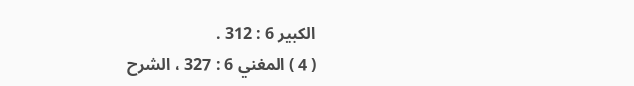الكبير 6 : 312 .
( 4 ) المغني 6 : 327 ، الشرح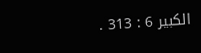الكبير 6 : 313 .